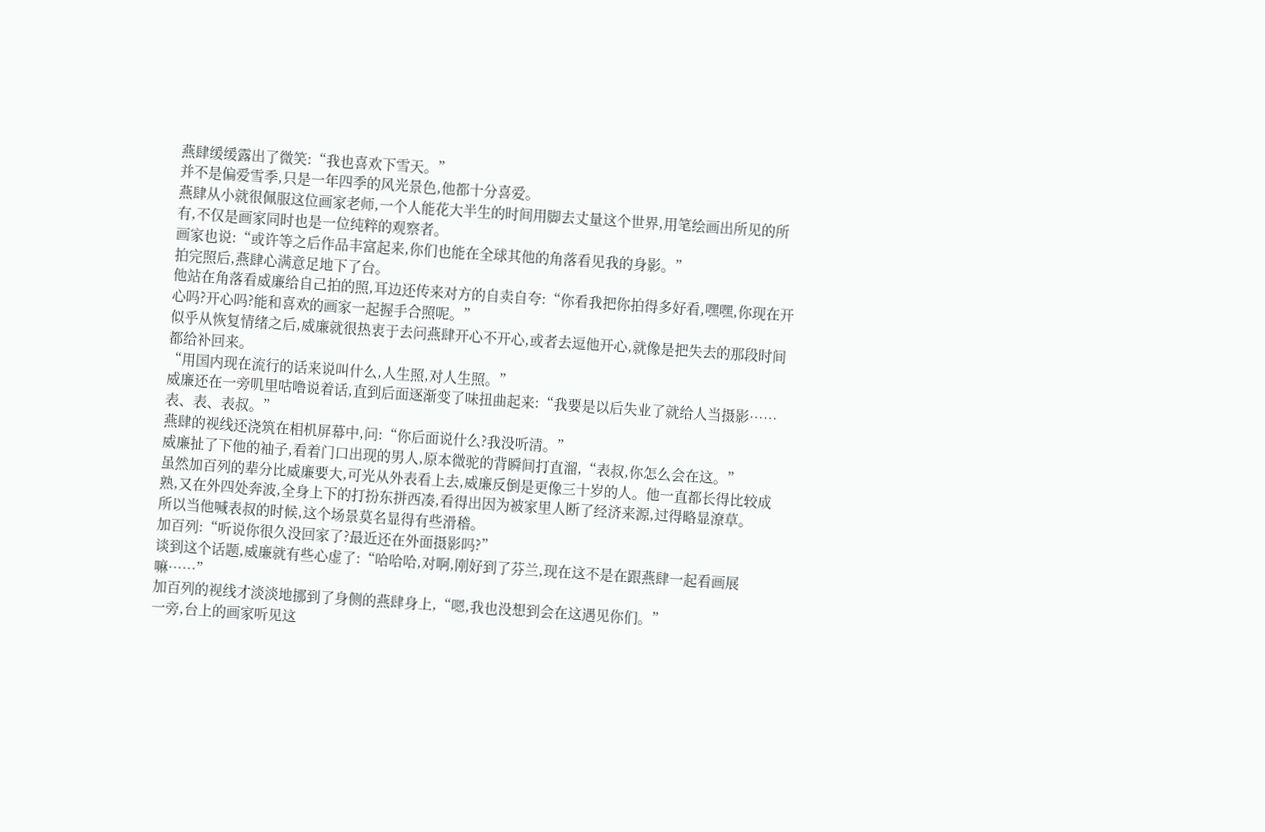燕肆缓缓露出了微笑:“我也喜欢下雪天。”
并不是偏爱雪季,只是一年四季的风光景色,他都十分喜爱。
燕肆从小就很佩服这位画家老师,一个人能花大半生的时间用脚去丈量这个世界,用笔绘画出所见的所有,不仅是画家同时也是一位纯粹的观察者。
画家也说:“或许等之后作品丰富起来,你们也能在全球其他的角落看见我的身影。”
拍完照后,燕肆心满意足地下了台。
他站在角落看威廉给自己拍的照,耳边还传来对方的自卖自夸:“你看我把你拍得多好看,嘿嘿,你现在开心吗?开心吗?能和喜欢的画家一起握手合照呢。”
似乎从恢复情绪之后,威廉就很热衷于去问燕肆开心不开心,或者去逗他开心,就像是把失去的那段时间都给补回来。
“用国内现在流行的话来说叫什么,人生照,对人生照。”
威廉还在一旁叽里咕噜说着话,直到后面逐渐变了味扭曲起来:“我要是以后失业了就给人当摄影……表、表、表叔。”
燕肆的视线还浇筑在相机屏幕中,问:“你后面说什么?我没听清。”
威廉扯了下他的袖子,看着门口出现的男人,原本微驼的背瞬间打直溜,“表叔,你怎么会在这。”
虽然加百列的辈分比威廉要大,可光从外表看上去,威廉反倒是更像三十岁的人。他一直都长得比较成熟,又在外四处奔波,全身上下的打扮东拼西凑,看得出因为被家里人断了经济来源,过得略显潦草。
所以当他喊表叔的时候,这个场景莫名显得有些滑稽。
加百列:“听说你很久没回家了?最近还在外面摄影吗?”
谈到这个话题,威廉就有些心虚了:“哈哈哈,对啊,刚好到了芬兰,现在这不是在跟燕肆一起看画展嘛……”
加百列的视线才淡淡地挪到了身侧的燕肆身上,“嗯,我也没想到会在这遇见你们。”
一旁,台上的画家听见这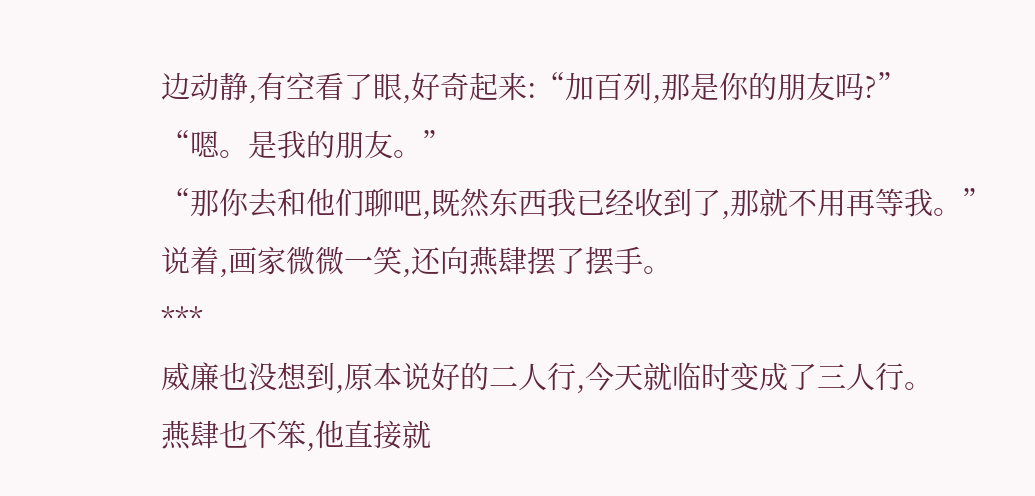边动静,有空看了眼,好奇起来:“加百列,那是你的朋友吗?”
“嗯。是我的朋友。”
“那你去和他们聊吧,既然东西我已经收到了,那就不用再等我。”
说着,画家微微一笑,还向燕肆摆了摆手。
***
威廉也没想到,原本说好的二人行,今天就临时变成了三人行。
燕肆也不笨,他直接就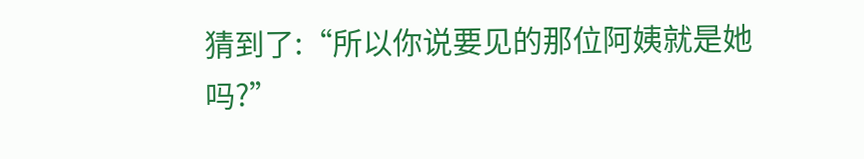猜到了:“所以你说要见的那位阿姨就是她吗?”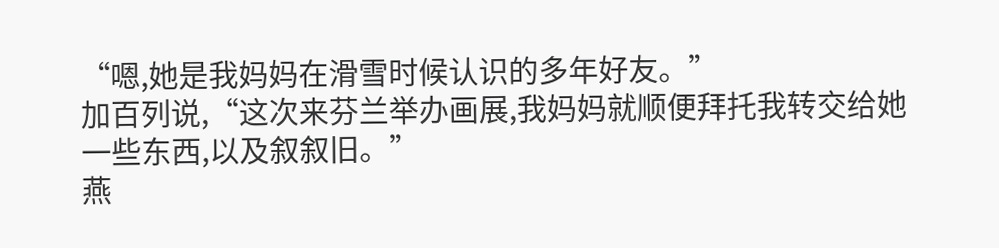“嗯,她是我妈妈在滑雪时候认识的多年好友。”
加百列说,“这次来芬兰举办画展,我妈妈就顺便拜托我转交给她一些东西,以及叙叙旧。”
燕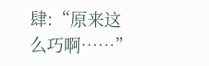肆:“原来这么巧啊……”